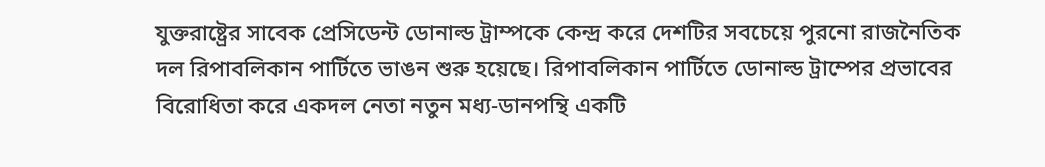যুক্তরাষ্ট্রের সাবেক প্রেসিডেন্ট ডোনাল্ড ট্রাম্পকে কেন্দ্র করে দেশটির সবচেয়ে পুরনো রাজনৈতিক দল রিপাবলিকান পার্টিতে ভাঙন শুরু হয়েছে। রিপাবলিকান পার্টিতে ডোনাল্ড ট্রাম্পের প্রভাবের বিরোধিতা করে একদল নেতা নতুন মধ্য-ডানপন্থি একটি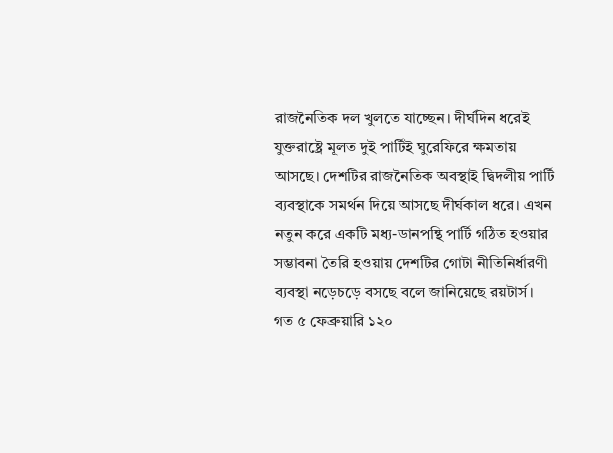রাজনৈতিক দল খুলতে যাচ্ছেন। দীর্ঘদিন ধরেই যুক্তরাষ্ট্রে মূলত দুই পার্টিই ঘুরেফিরে ক্ষমতায় আসছে। দেশটির রাজনৈতিক অবস্থাই দ্বিদলীয় পার্টি ব্যবস্থাকে সমর্থন দিয়ে আসছে দীর্ঘকাল ধরে। এখন নতুন করে একটি মধ্য-ডানপন্থি পার্টি গঠিত হওয়ার সম্ভাবনা তৈরি হওয়ায় দেশটির গোটা নীতিনির্ধারণী ব্যবস্থা নড়েচড়ে বসছে বলে জানিয়েছে রয়টার্স।
গত ৫ ফেব্রুয়ারি ১২০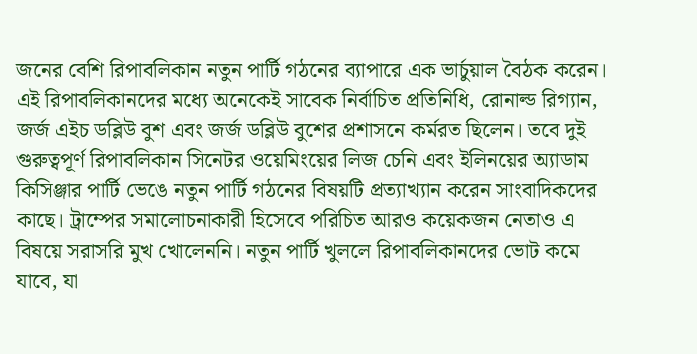জনের বেশি রিপাবলিকান নতুন পার্টি গঠনের ব্যাপারে এক ভার্চুয়াল বৈঠক করেন। এই রিপাবলিকানদের মধ্যে অনেকেই সাবেক নির্বাচিত প্রতিনিধি, রোনাল্ড রিগ্যান, জর্জ এইচ ডব্লিউ বুশ এবং জর্জ ডব্লিউ বুশের প্রশাসনে কর্মরত ছিলেন। তবে দুই গুরুত্বপূর্ণ রিপাবলিকান সিনেটর ওয়েমিংয়ের লিজ চেনি এবং ইলিনয়ের অ্যাডাম কিসিঞ্জার পার্টি ভেঙে নতুন পার্টি গঠনের বিষয়টি প্রত্যাখ্যান করেন সাংবাদিকদের কাছে। ট্রাম্পের সমালোচনাকারী হিসেবে পরিচিত আরও কয়েকজন নেতাও এ বিষয়ে সরাসরি মুখ খোলেননি। নতুন পার্টি খুললে রিপাবলিকানদের ভোট কমে যাবে, যা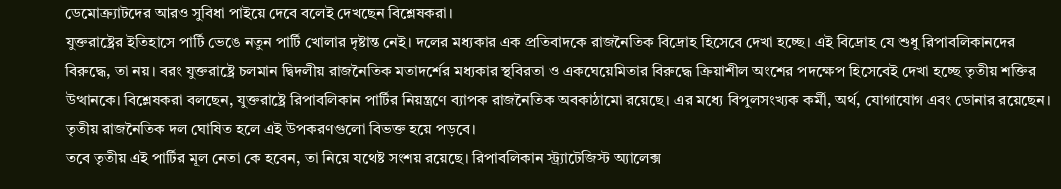ডেমোক্র্যাটদের আরও সুবিধা পাইয়ে দেবে বলেই দেখছেন বিশ্লেষকরা।
যুক্তরাষ্ট্রের ইতিহাসে পার্টি ভেঙে নতুন পার্টি খোলার দৃষ্টান্ত নেই। দলের মধ্যকার এক প্রতিবাদকে রাজনৈতিক বিদ্রোহ হিসেবে দেখা হচ্ছে। এই বিদ্রোহ যে শুধু রিপাবলিকানদের বিরুদ্ধে, তা নয়। বরং যুক্তরাষ্ট্রে চলমান দ্বিদলীয় রাজনৈতিক মতাদর্শের মধ্যকার স্থবিরতা ও একঘেয়েমিতার বিরুদ্ধে ক্রিয়াশীল অংশের পদক্ষেপ হিসেবেই দেখা হচ্ছে তৃতীয় শক্তির উত্থানকে। বিশ্লেষকরা বলছেন, যুক্তরাষ্ট্রে রিপাবলিকান পার্টির নিয়ন্ত্রণে ব্যাপক রাজনৈতিক অবকাঠামো রয়েছে। এর মধ্যে বিপুলসংখ্যক কর্মী, অর্থ, যোগাযোগ এবং ডোনার রয়েছেন। তৃতীয় রাজনৈতিক দল ঘোষিত হলে এই উপকরণগুলো বিভক্ত হয়ে পড়বে।
তবে তৃতীয় এই পার্টির মূল নেতা কে হবেন, তা নিয়ে যথেষ্ট সংশয় রয়েছে। রিপাবলিকান স্ট্র্যাটেজিস্ট অ্যালেক্স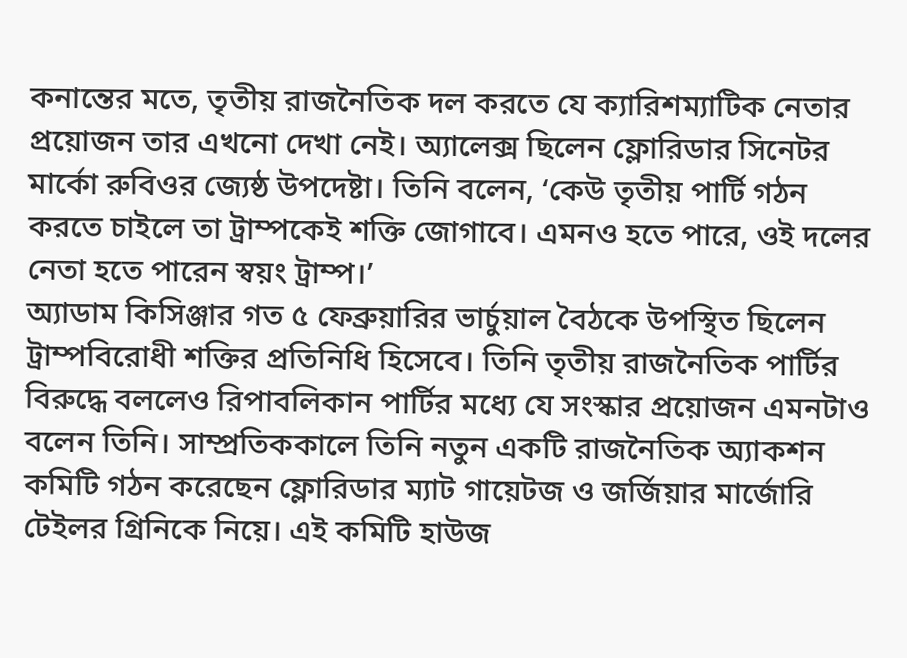কনান্তের মতে, তৃতীয় রাজনৈতিক দল করতে যে ক্যারিশম্যাটিক নেতার প্রয়োজন তার এখনো দেখা নেই। অ্যালেক্স ছিলেন ফ্লোরিডার সিনেটর মার্কো রুবিওর জ্যেষ্ঠ উপদেষ্টা। তিনি বলেন, ‘কেউ তৃতীয় পার্টি গঠন করতে চাইলে তা ট্রাম্পকেই শক্তি জোগাবে। এমনও হতে পারে, ওই দলের নেতা হতে পারেন স্বয়ং ট্রাম্প।’
অ্যাডাম কিসিঞ্জার গত ৫ ফেব্রুয়ারির ভার্চুয়াল বৈঠকে উপস্থিত ছিলেন ট্রাম্পবিরোধী শক্তির প্রতিনিধি হিসেবে। তিনি তৃতীয় রাজনৈতিক পার্টির বিরুদ্ধে বললেও রিপাবলিকান পার্টির মধ্যে যে সংস্কার প্রয়োজন এমনটাও বলেন তিনি। সাম্প্রতিককালে তিনি নতুন একটি রাজনৈতিক অ্যাকশন কমিটি গঠন করেছেন ফ্লোরিডার ম্যাট গায়েটজ ও জর্জিয়ার মার্জোরি টেইলর গ্রিনিকে নিয়ে। এই কমিটি হাউজ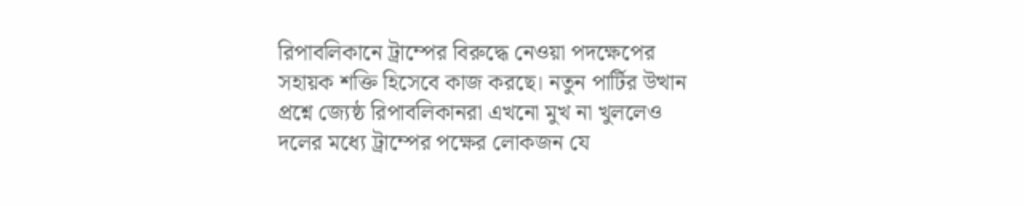রিপাবলিকানে ট্রাম্পের বিরুদ্ধে নেওয়া পদক্ষেপের সহায়ক শক্তি হিসেবে কাজ করছে। নতুন পার্টির উত্থান প্রশ্নে জ্যেষ্ঠ রিপাবলিকানরা এখনো মুখ না খুললেও দলের মধ্যে ট্রাম্পের পক্ষের লোকজন যে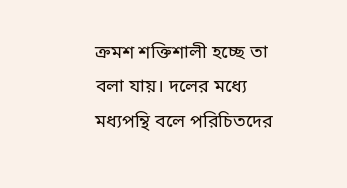ক্রমশ শক্তিশালী হচ্ছে তা বলা যায়। দলের মধ্যে মধ্যপন্থি বলে পরিচিতদের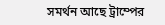সমর্থন আছে ট্রাম্পের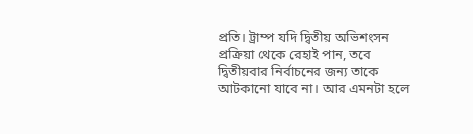প্রতি। ট্রাম্প যদি দ্বিতীয় অভিশংসন প্রক্রিয়া থেকে রেহাই পান, তবে দ্বিতীয়বার নির্বাচনের জন্য তাকে আটকানো যাবে না। আর এমনটা হলে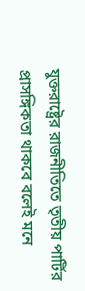যুক্তরাষ্ট্রের রাজনীতিতে তৃতীয় পার্টির প্রাসঙ্গিকতা থাকবে বলেই মনে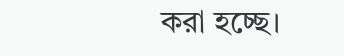করা হচ্ছে।